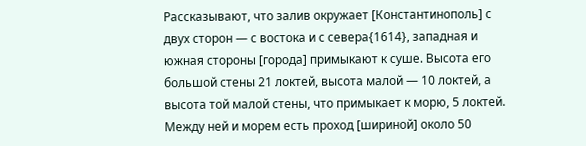Рассказывают, что залив окружает [Константинополь] с двух сторон — с востока и с севера{1614}, западная и южная стороны [города] примыкают к суше. Высота его большой стены 21 локтей, высота малой — 10 локтей, а высота той малой стены, что примыкает к морю, 5 локтей. Между ней и морем есть проход [шириной] около 50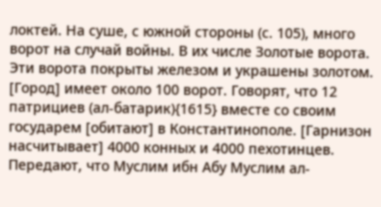локтей. На суше, с южной стороны (с. 105), много ворот на случай войны. В их числе Золотые ворота. Эти ворота покрыты железом и украшены золотом. [Город] имеет около 100 ворот. Говорят, что 12 патрициев (ал-батарик){1615} вместе со своим государем [обитают] в Константинополе. [Гарнизон насчитывает] 4000 конных и 4000 пехотинцев. Передают, что Муслим ибн Абу Муслим ал-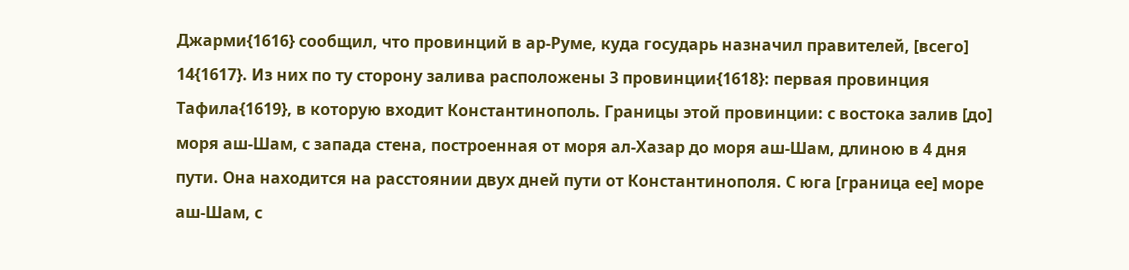Джарми{1616} сообщил, что провинций в ар-Руме, куда государь назначил правителей, [всего] 14{1617}. Из них по ту сторону залива расположены 3 провинции{1618}: первая провинция Тафила{1619}, в которую входит Константинополь. Границы этой провинции: с востока залив [до] моря аш-Шам, с запада стена, построенная от моря ал-Хазар до моря аш-Шам, длиною в 4 дня пути. Она находится на расстоянии двух дней пути от Константинополя. С юга [граница ее] море аш-Шам, с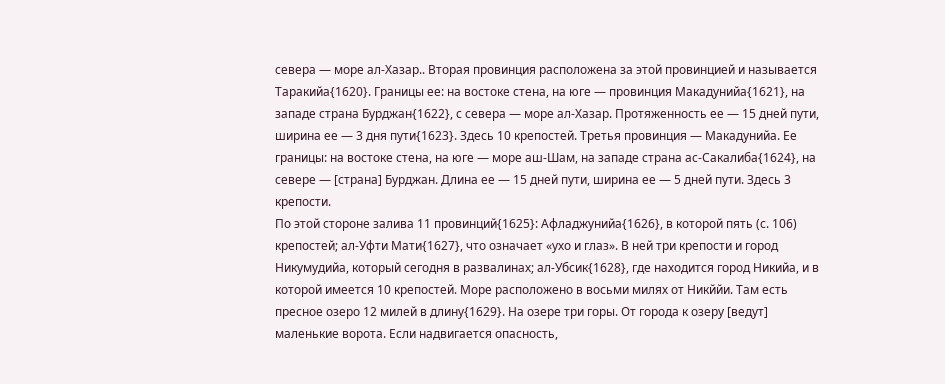севера — море ал-Хазар.. Вторая провинция расположена за этой провинцией и называется Таракийа{1620}. Границы ее: на востоке стена, на юге — провинция Макадунийа{1621}, на западе страна Бурджан{1622}, с севера — море ал-Хазар. Протяженность ее — 15 дней пути, ширина ее — 3 дня пути{1623}. Здесь 10 крепостей. Третья провинция — Макадунийа. Ее границы: на востоке стена, на юге — море аш-Шам, на западе страна ас-Сакалиба{1624}, на севере — [страна] Бурджан. Длина ее — 15 дней пути, ширина ее — 5 дней пути. Здесь 3 крепости.
По этой стороне залива 11 провинций{1625}: Афладжунийа{1626}, в которой пять (с. 106) крепостей; ал-Уфти Мати{1627}, что означает «ухо и глаз». В ней три крепости и город Никумудийа, который сегодня в развалинах; ал-Убсик{1628}, где находится город Никийа, и в которой имеется 10 крепостей. Море расположено в восьми милях от Никййи. Там есть пресное озеро 12 милей в длину{1629}. На озере три горы. От города к озеру [ведут] маленькие ворота. Если надвигается опасность,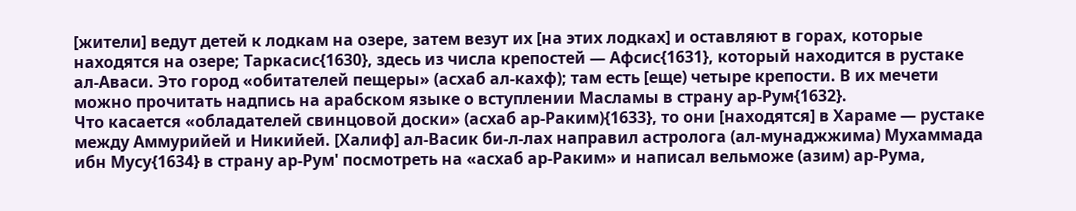[жители] ведут детей к лодкам на озере, затем везут их [на этих лодках] и оставляют в горах, которые находятся на озере; Таркасис{1630}, здесь из числа крепостей — Афсис{1631}, который находится в рустаке ал-Аваси. Это город «обитателей пещеры» (асхаб ал-кахф); там есть [еще) четыре крепости. В их мечети можно прочитать надпись на арабском языке о вступлении Масламы в страну ар-Рум{1632}.
Что касается «обладателей свинцовой доски» (асхаб ар-Раким){1633}, то они [находятся] в Хараме — рустаке между Аммурийей и Никийей. [Халиф] ал-Васик би-л-лах направил астролога (ал-мунаджжима) Мухаммада ибн Мусу{1634} в страну ар-Рум' посмотреть на «асхаб ар-Раким» и написал вельможе (азим) ар-Рума,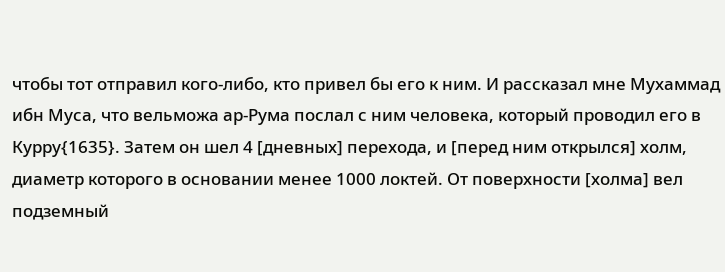чтобы тот отправил кого-либо, кто привел бы его к ним. И рассказал мне Мухаммад ибн Муса, что вельможа ар-Рума послал с ним человека, который проводил его в Курру{1635}. Затем он шел 4 [дневных] перехода, и [перед ним открылся] холм, диаметр которого в основании менее 1000 локтей. От поверхности [холма] вел подземный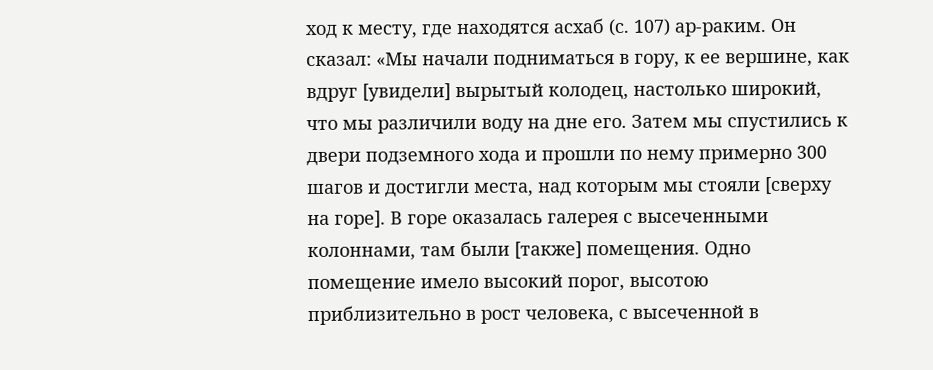ход к месту, где находятся асхаб (с. 107) ар-раким. Он сказал: «Мы начали подниматься в гору, к ее вершине, как вдруг [увидели] вырытый колодец, настолько широкий, что мы различили воду на дне его. Затем мы спустились к двери подземного хода и прошли по нему примерно 300 шагов и достигли места, над которым мы стояли [сверху на горе]. В горе оказалась галерея с высеченными колоннами, там были [также] помещения. Одно помещение имело высокий порог, высотою приблизительно в рост человека, с высеченной в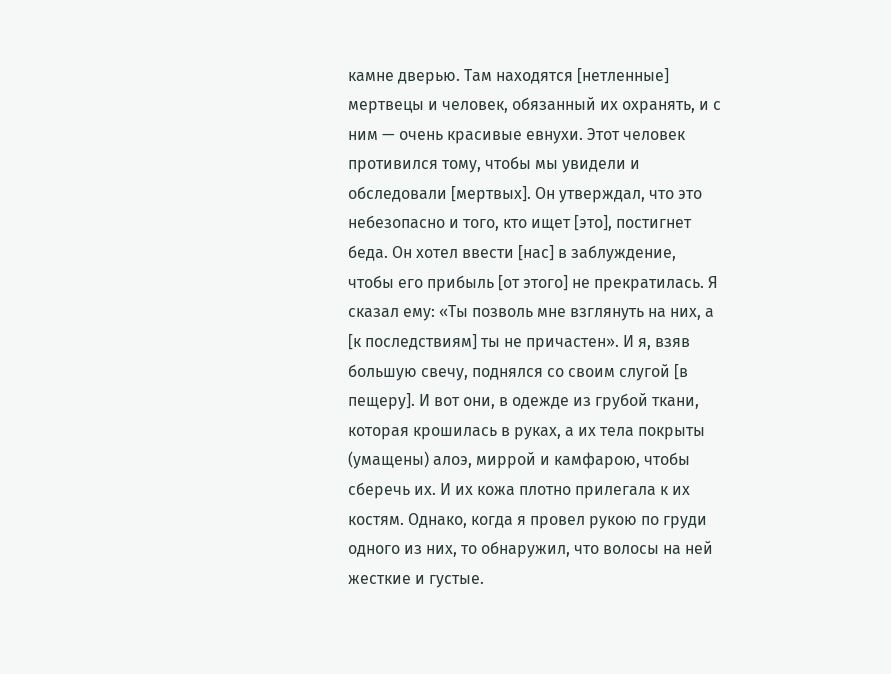камне дверью. Там находятся [нетленные] мертвецы и человек, обязанный их охранять, и с ним — очень красивые евнухи. Этот человек противился тому, чтобы мы увидели и обследовали [мертвых]. Он утверждал, что это небезопасно и того, кто ищет [это], постигнет беда. Он хотел ввести [нас] в заблуждение, чтобы его прибыль [от этого] не прекратилась. Я сказал ему: «Ты позволь мне взглянуть на них, а [к последствиям] ты не причастен». И я, взяв большую свечу, поднялся со своим слугой [в пещеру]. И вот они, в одежде из грубой ткани, которая крошилась в руках, а их тела покрыты (умащены) алоэ, миррой и камфарою, чтобы сберечь их. И их кожа плотно прилегала к их костям. Однако, когда я провел рукою по груди одного из них, то обнаружил, что волосы на ней жесткие и густые.